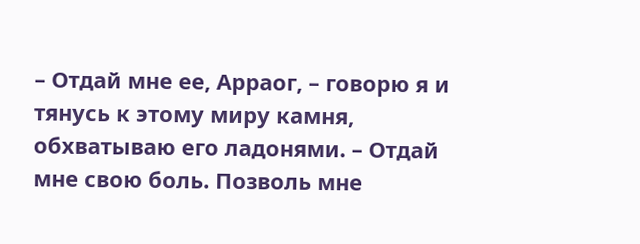– Отдай мне ее, Арраог, – говорю я и тянусь к этому миру камня, обхватываю его ладонями. – Отдай мне свою боль. Позволь мне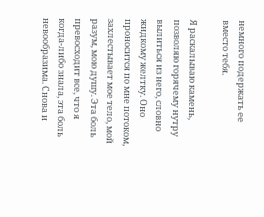немного подержать ее вместо тебя.

Я раскалываю камень, позволяю горячему нутру вылиться из него, словно жидкому желтку. Оно проносится по мне потоком, захлестывает мое тело, мой разум, мою душу. Эта боль превосходит все, что я когда-либо знала, эта боль невообразима. Снова и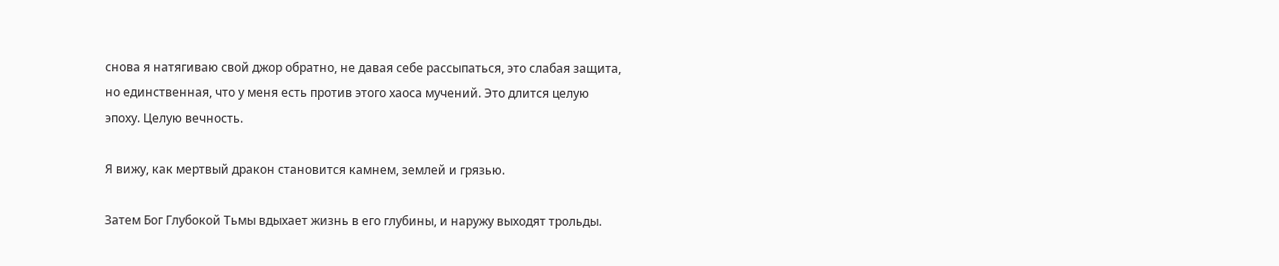снова я натягиваю свой джор обратно, не давая себе рассыпаться, это слабая защита, но единственная, что у меня есть против этого хаоса мучений. Это длится целую эпоху. Целую вечность.

Я вижу, как мертвый дракон становится камнем, землей и грязью.

Затем Бог Глубокой Тьмы вдыхает жизнь в его глубины, и наружу выходят трольды.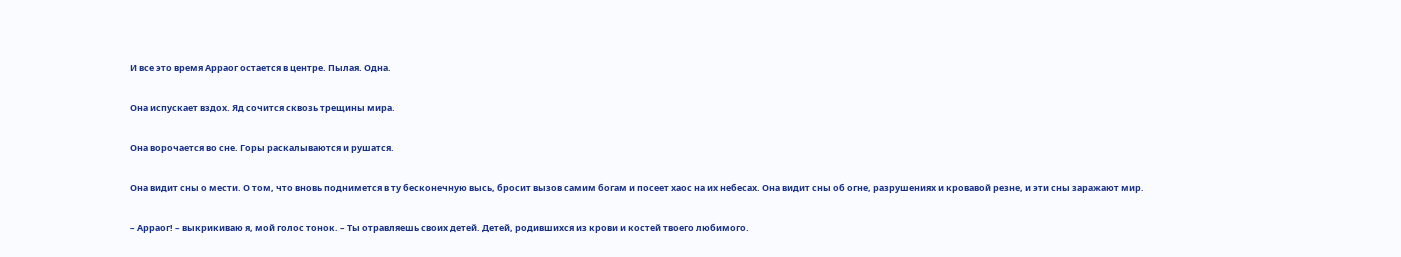И все это время Арраог остается в центре. Пылая. Одна.

Она испускает вздох. Яд сочится сквозь трещины мира.

Она ворочается во сне. Горы раскалываются и рушатся.

Она видит сны о мести. О том, что вновь поднимется в ту бесконечную высь, бросит вызов самим богам и посеет хаос на их небесах. Она видит сны об огне, разрушениях и кровавой резне, и эти сны заражают мир.

– Арраог! – выкрикиваю я, мой голос тонок. – Ты отравляешь своих детей. Детей, родившихся из крови и костей твоего любимого.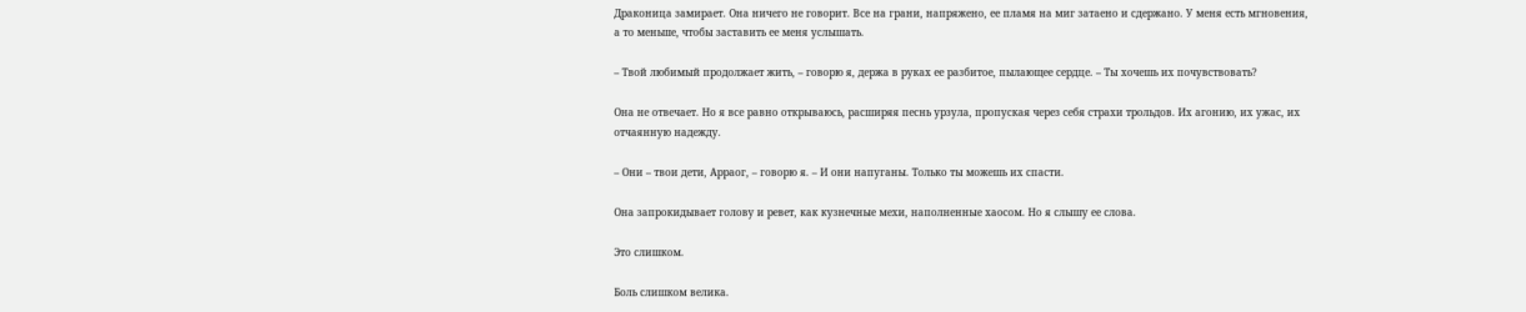Драконица замирает. Она ничего не говорит. Все на грани, напряжено, ее пламя на миг затаено и сдержано. У меня есть мгновения, а то меньше, чтобы заставить ее меня услышать.

– Твой любимый продолжает жить, – говорю я, держа в руках ее разбитое, пылающее сердце. – Ты хочешь их почувствовать?

Она не отвечает. Но я все равно открываюсь, расширяя песнь урзула, пропуская через себя страхи трольдов. Их агонию, их ужас, их отчаянную надежду.

– Они – твои дети, Арраог, – говорю я. – И они напуганы. Только ты можешь их спасти.

Она запрокидывает голову и ревет, как кузнечные мехи, наполненные хаосом. Но я слышу ее слова.

Это слишком.

Боль слишком велика.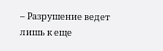– Разрушение ведет лишь к еще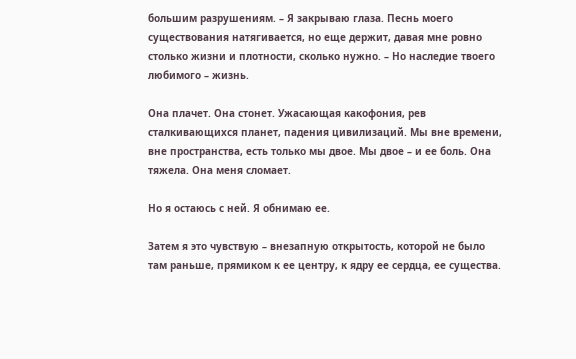большим разрушениям. – Я закрываю глаза. Песнь моего существования натягивается, но еще держит, давая мне ровно столько жизни и плотности, сколько нужно. – Но наследие твоего любимого – жизнь.

Она плачет. Она стонет. Ужасающая какофония, рев сталкивающихся планет, падения цивилизаций. Мы вне времени, вне пространства, есть только мы двое. Мы двое – и ее боль. Она тяжела. Она меня сломает.

Но я остаюсь с ней. Я обнимаю ее.

Затем я это чувствую – внезапную открытость, которой не было там раньше, прямиком к ее центру, к ядру ее сердца, ее существа.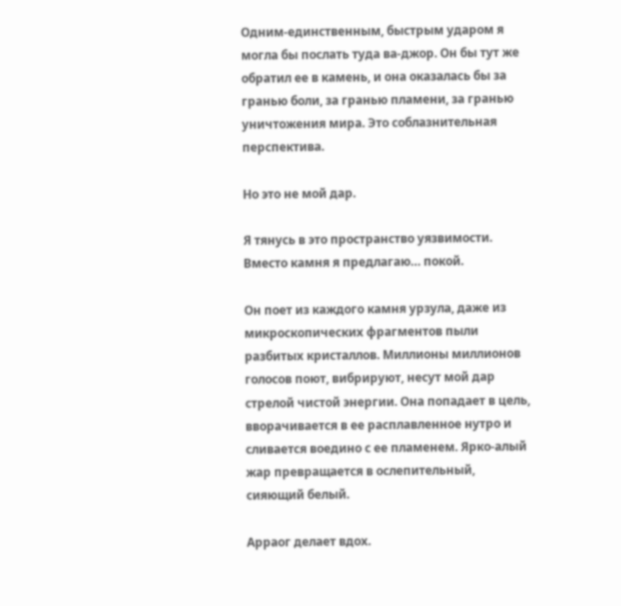Одним-единственным, быстрым ударом я могла бы послать туда ва-джор. Он бы тут же обратил ее в камень, и она оказалась бы за гранью боли, за гранью пламени, за гранью уничтожения мира. Это соблазнительная перспектива.

Но это не мой дар.

Я тянусь в это пространство уязвимости. Вместо камня я предлагаю… покой.

Он поет из каждого камня урзула, даже из микроскопических фрагментов пыли разбитых кристаллов. Миллионы миллионов голосов поют, вибрируют, несут мой дар стрелой чистой энергии. Она попадает в цель, вворачивается в ее расплавленное нутро и сливается воедино с ее пламенем. Ярко-алый жар превращается в ослепительный, сияющий белый.

Арраог делает вдох.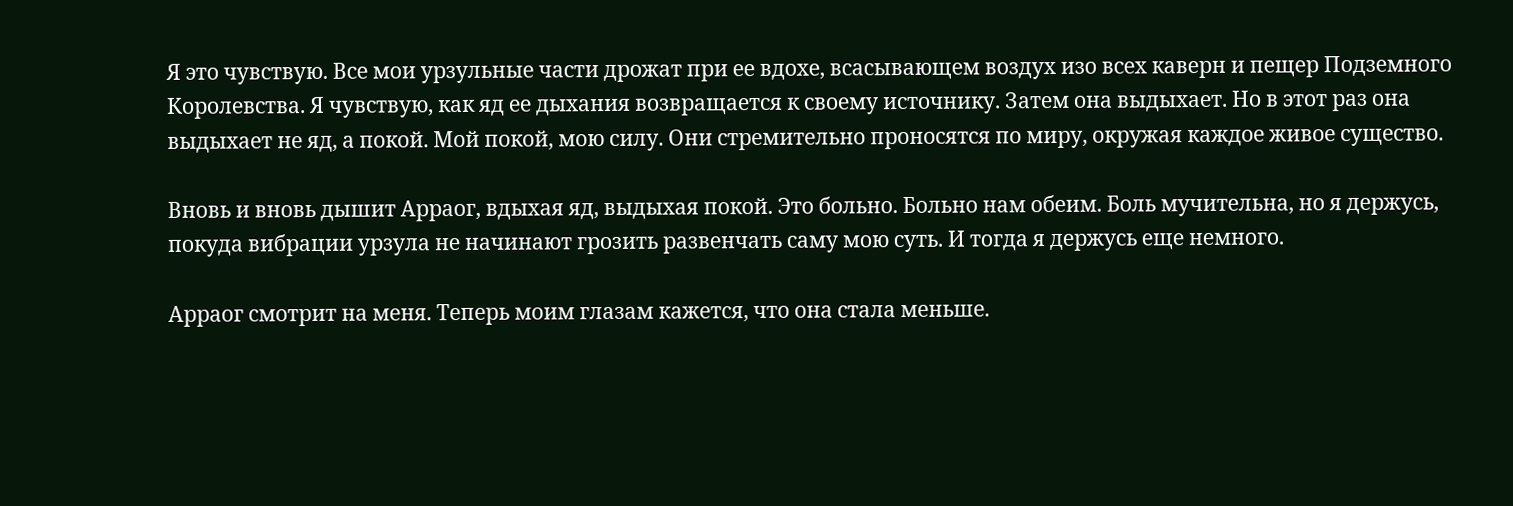Я это чувствую. Все мои урзульные части дрожат при ее вдохе, всасывающем воздух изо всех каверн и пещер Подземного Королевства. Я чувствую, как яд ее дыхания возвращается к своему источнику. Затем она выдыхает. Но в этот раз она выдыхает не яд, а покой. Мой покой, мою силу. Они стремительно проносятся по миру, окружая каждое живое существо.

Вновь и вновь дышит Арраог, вдыхая яд, выдыхая покой. Это больно. Больно нам обеим. Боль мучительна, но я держусь, покуда вибрации урзула не начинают грозить развенчать саму мою суть. И тогда я держусь еще немного.

Арраог смотрит на меня. Теперь моим глазам кажется, что она стала меньше.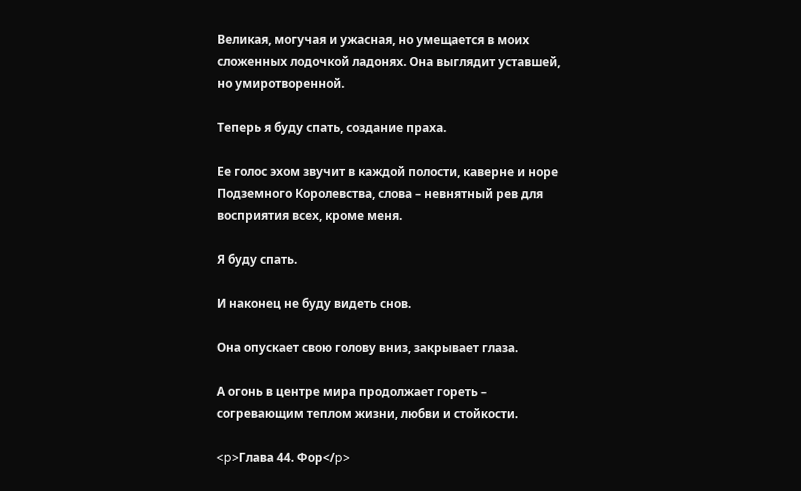Великая, могучая и ужасная, но умещается в моих сложенных лодочкой ладонях. Она выглядит уставшей, но умиротворенной.

Теперь я буду спать, создание праха.

Ее голос эхом звучит в каждой полости, каверне и норе Подземного Королевства, слова – невнятный рев для восприятия всех, кроме меня.

Я буду спать.

И наконец не буду видеть снов.

Она опускает свою голову вниз, закрывает глаза.

А огонь в центре мира продолжает гореть – согревающим теплом жизни, любви и стойкости.

<p>Глава 44. Фор</p>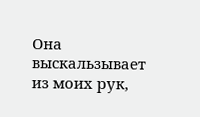Она выскальзывает из моих рук,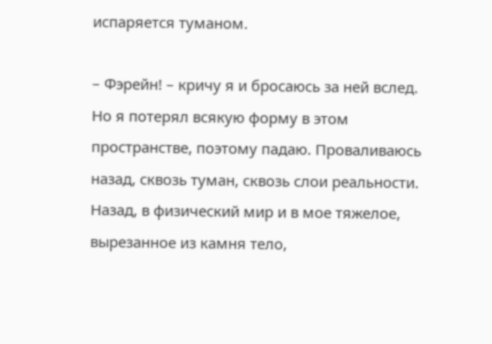испаряется туманом.

– Фэрейн! – кричу я и бросаюсь за ней вслед. Но я потерял всякую форму в этом пространстве, поэтому падаю. Проваливаюсь назад, сквозь туман, сквозь слои реальности. Назад, в физический мир и в мое тяжелое, вырезанное из камня тело,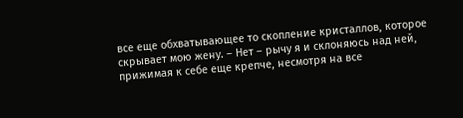все еще обхватывающее то скопление кристаллов, которое скрывает мою жену. – Нет – рычу я и склоняюсь над ней, прижимая к себе еще крепче, несмотря на все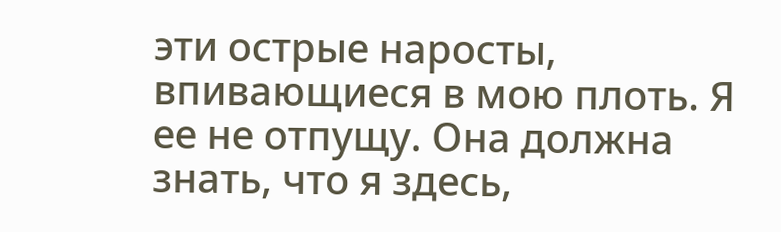эти острые наросты, впивающиеся в мою плоть. Я ее не отпущу. Она должна знать, что я здесь,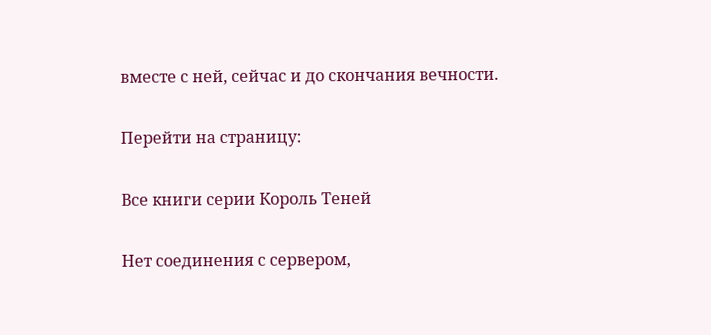вместе с ней, сейчас и до скончания вечности.

Перейти на страницу:

Все книги серии Король Теней

Нет соединения с сервером,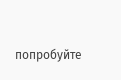попробуйте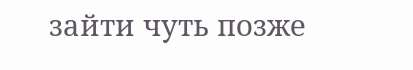зайти чуть позже